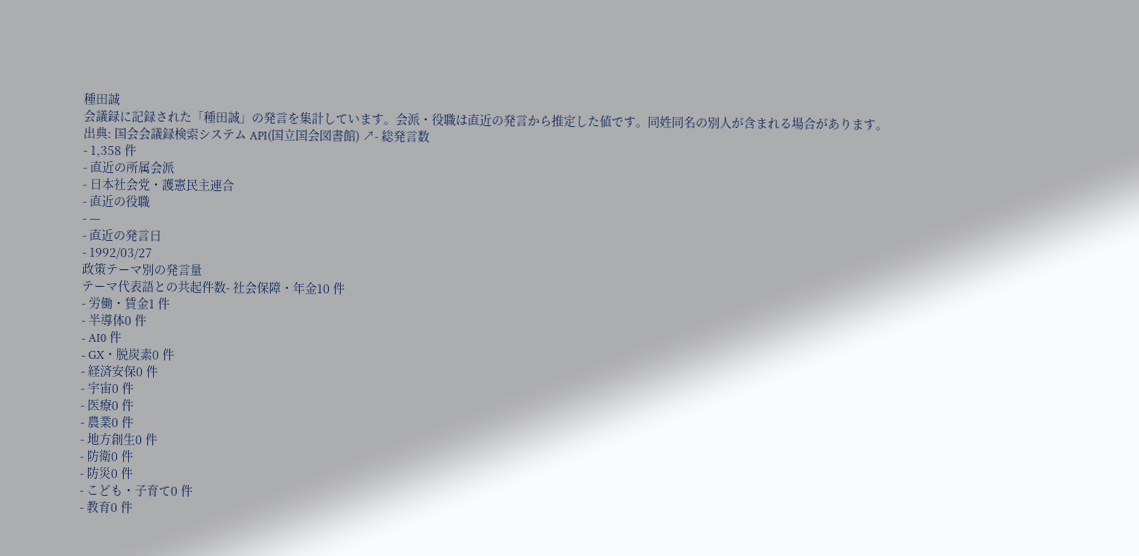種田誠
会議録に記録された「種田誠」の発言を集計しています。会派・役職は直近の発言から推定した値です。同姓同名の別人が含まれる場合があります。
出典: 国会会議録検索システム API(国立国会図書館) ↗- 総発言数
- 1,358 件
- 直近の所属会派
- 日本社会党・護憲民主連合
- 直近の役職
- —
- 直近の発言日
- 1992/03/27
政策テーマ別の発言量
テーマ代表語との共起件数- 社会保障・年金10 件
- 労働・賃金1 件
- 半導体0 件
- AI0 件
- GX・脱炭素0 件
- 経済安保0 件
- 宇宙0 件
- 医療0 件
- 農業0 件
- 地方創生0 件
- 防衛0 件
- 防災0 件
- こども・子育て0 件
- 教育0 件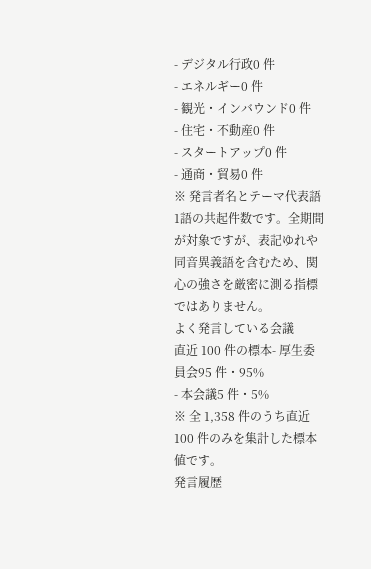- デジタル行政0 件
- エネルギー0 件
- 観光・インバウンド0 件
- 住宅・不動産0 件
- スタートアップ0 件
- 通商・貿易0 件
※ 発言者名とテーマ代表語1語の共起件数です。全期間が対象ですが、表記ゆれや 同音異義語を含むため、関心の強さを厳密に測る指標ではありません。
よく発言している会議
直近 100 件の標本- 厚生委員会95 件・95%
- 本会議5 件・5%
※ 全 1,358 件のうち直近 100 件のみを集計した標本値です。
発言履歴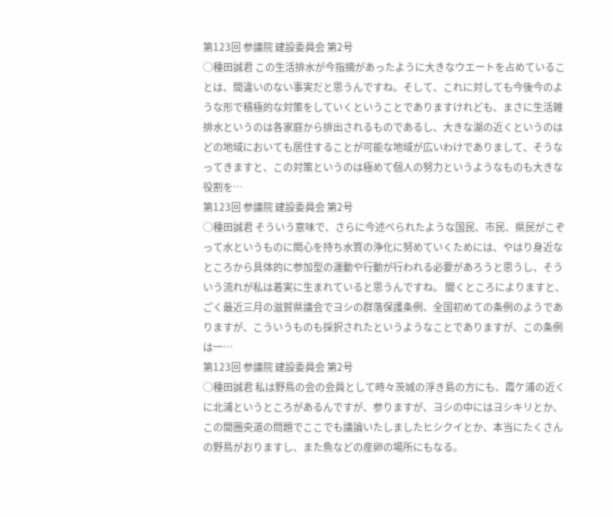第123回 参議院 建設委員会 第2号
○種田誠君 この生活排水が今指摘があったように大きなウエートを占めていることは、間違いのない事実だと思うんですね。そして、これに対しても今後今のような形で積極的な対策をしていくということでありますけれども、まさに生活雑排水というのは各家庭から排出されるものであるし、大きな湖の近くというのはどの地域においても居住することが可能な地域が広いわけでありまして、そうなってきますと、この対策というのは極めて個人の努力というようなものも大きな役割を…
第123回 参議院 建設委員会 第2号
○種田誠君 そういう意味で、さらに今述べられたような国民、市民、県民がこぞって水というものに関心を持ち水質の浄化に努めていくためには、やはり身近なところから具体的に参加型の運動や行動が行われる必要があろうと思うし、そういう流れが私は着実に生まれていると思うんですね。 聞くところによりますと、ごく最近三月の滋賀県議会でヨシの群落保護条例、全国初めての条例のようでありますが、こういうものも採択されたというようなことでありますが、この条例は一…
第123回 参議院 建設委員会 第2号
○種田誠君 私は野鳥の会の会員として時々茨城の浮き島の方にも、霞ケ浦の近くに北浦というところがあるんですが、参りますが、ヨシの中にはヨシキリとか、この間圏央道の問題でここでも議論いたしましたヒシクイとか、本当にたくさんの野鳥がおりますし、また魚などの産卵の場所にもなる。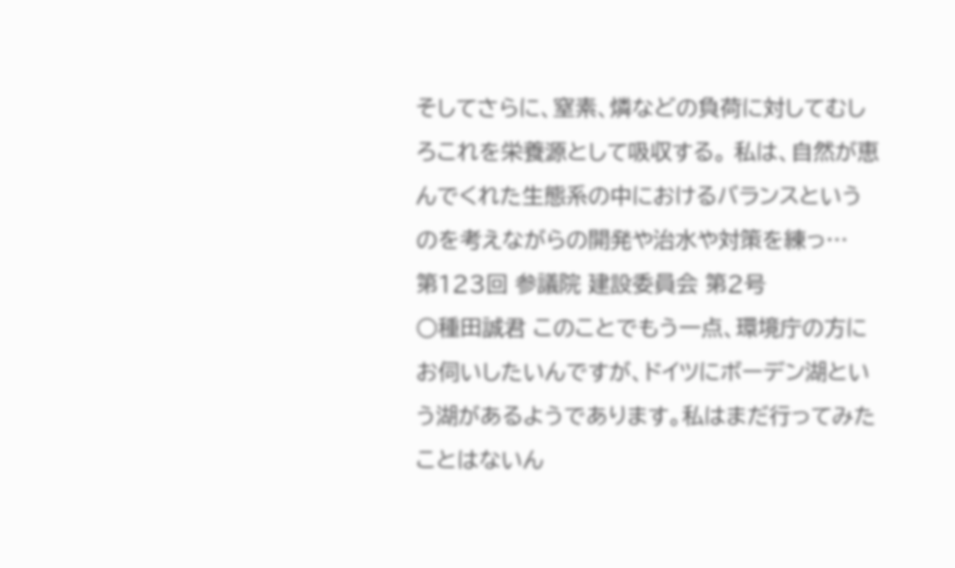そしてさらに、窒素、燐などの負荷に対してむしろこれを栄養源として吸収する。 私は、自然が恵んでくれた生態系の中におけるバランスというのを考えながらの開発や治水や対策を練っ…
第123回 参議院 建設委員会 第2号
○種田誠君 このことでもう一点、環境庁の方にお伺いしたいんですが、ドイツにボーデン湖という湖があるようであります。私はまだ行ってみたことはないん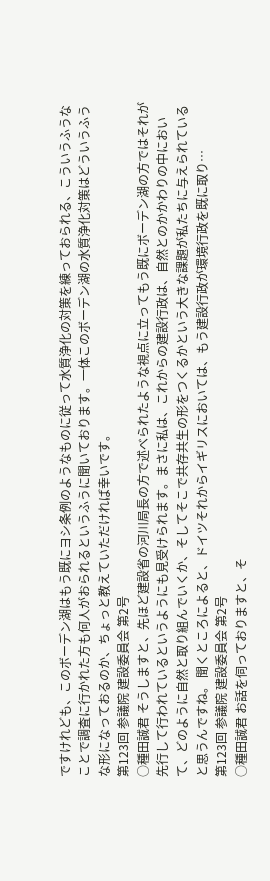ですけれども、このボーデン湖はもう既にヨシ条例のようなものに従って水質浄化の対策を練っておられる、こういうふうなことで調査に行かれた方も何人がおられるというふうに聞いております。一体このボーデン湖の水質浄化対策はどういうふうな形になっておるのか、ちょっと教えていただければ幸いです。
第123回 参議院 建設委員会 第2号
○種田誠君 そうしますと、先ほど建設省の河川局長の方で述べられたような視点に立ってもう既にボーデン湖の方ではそれが先行して行われているというようにも見受けられます。まさに私は、これからの建設行政は、自然とのかかわりの中において、どのように自然と取り組んでいくか、そしてそこで共存共生の形をつくるかという大きな課題が私たちに与えられていると思うんですね。 聞くところによると、ドイツそれからイギリスにおいては、もう建設行政が環境行政を既に取り…
第123回 参議院 建設委員会 第2号
○種田誠君 お話を伺っておりますと、そ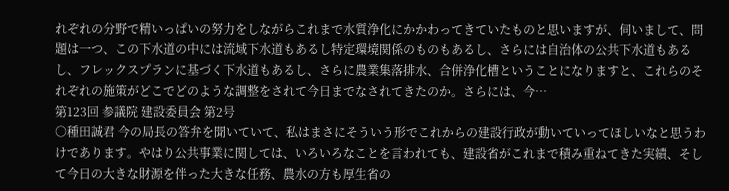れぞれの分野で精いっぱいの努力をしながらこれまで水質浄化にかかわってきていたものと思いますが、伺いまして、問題は一つ、この下水道の中には流域下水道もあるし特定環境関係のものもあるし、さらには自治体の公共下水道もあるし、フレックスプランに基づく下水道もあるし、さらに農業集落排水、合併浄化槽ということになりますと、これらのそれぞれの施策がどこでどのような調整をされて今日までなされてきたのか。さらには、今…
第123回 参議院 建設委員会 第2号
○種田誠君 今の局長の答弁を聞いていて、私はまさにそういう形でこれからの建設行政が動いていってほしいなと思うわけであります。やはり公共事業に関しては、いろいろなことを言われても、建設省がこれまで積み重ねてきた実績、そして今日の大きな財源を伴った大きな任務、農水の方も厚生省の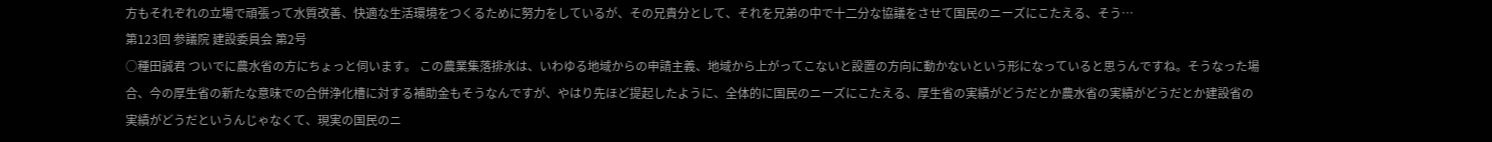方もそれぞれの立場で頑張って水質改善、快適な生活環境をつくるために努力をしているが、その兄貴分として、それを兄弟の中で十二分な協議をさせて国民のニーズにこたえる、そう…
第123回 参議院 建設委員会 第2号
○種田誠君 ついでに農水省の方にちょっと伺います。 この農業集落排水は、いわゆる地域からの申請主義、地域から上がってこないと設置の方向に動かないという形になっていると思うんですね。そうなった場合、今の厚生省の新たな意味での合併浄化槽に対する補助金もそうなんですが、やはり先ほど提起したように、全体的に国民のニーズにこたえる、厚生省の実績がどうだとか農水省の実績がどうだとか建設省の実績がどうだというんじゃなくて、現実の国民のニ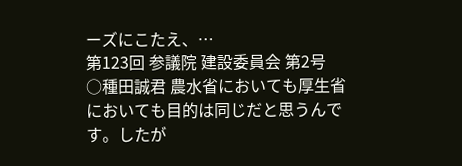ーズにこたえ、…
第123回 参議院 建設委員会 第2号
○種田誠君 農水省においても厚生省においても目的は同じだと思うんです。したが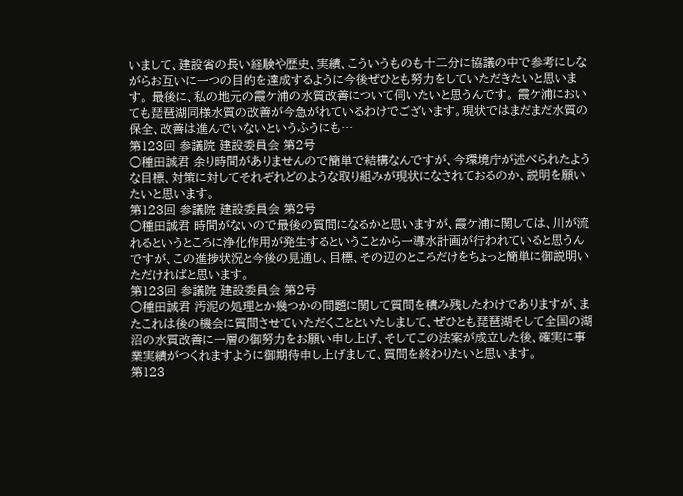いまして、建設省の長い経験や歴史、実績、こういうものも十二分に協議の中で参考にしながらお互いに一つの目的を達成するように今後ぜひとも努力をしていただきたいと思います。 最後に、私の地元の霞ケ浦の水質改善について伺いたいと思うんです。 霞ケ浦においても琵琶湖同様水質の改善が今急がれているわけでございます。現状ではまだまだ水質の保全、改善は進んでいないというふうにも…
第123回 参議院 建設委員会 第2号
○種田誠君 余り時間がありませんので簡単で結構なんですが、今環境庁が述べられたような目標、対策に対してそれぞれどのような取り組みが現状になされておるのか、説明を願いたいと思います。
第123回 参議院 建設委員会 第2号
○種田誠君 時間がないので最後の質問になるかと思いますが、霞ケ浦に関しては、川が流れるというところに浄化作用が発生するということから一導水計画が行われていると思うんですが、この進捗状況と今後の見通し、目標、その辺のところだけをちょっと簡単に御説明いただければと思います。
第123回 参議院 建設委員会 第2号
○種田誠君 汚泥の処理とか幾つかの問題に関して質問を積み残したわけでありますが、またこれは後の機会に質問させていただくことといたしまして、ぜひとも琵琶湖そして全国の湖沼の水質改善に一層の御努力をお願い申し上げ、そしてこの法案が成立した後、確実に事業実績がつくれますように御期待申し上げまして、質問を終わりたいと思います。
第123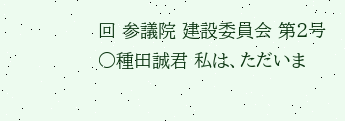回 参議院 建設委員会 第2号
○種田誠君 私は、ただいま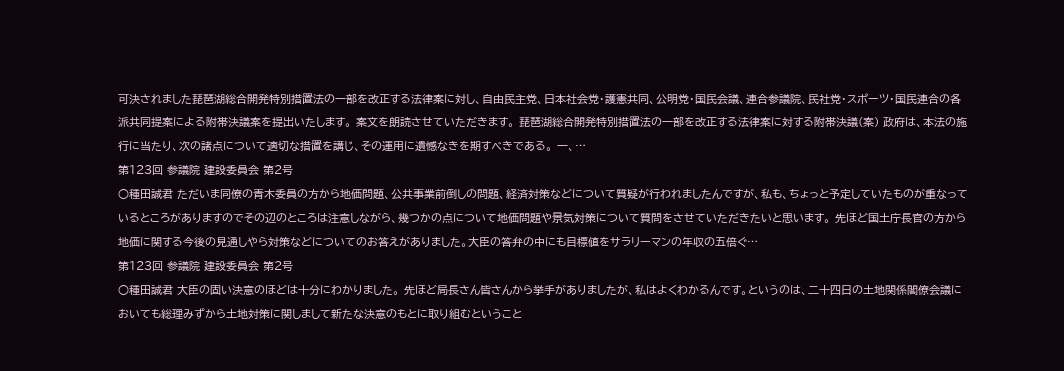可決されました琵琶湖総合開発特別措置法の一部を改正する法律案に対し、自由民主党、日本社会党・護憲共同、公明党・国民会議、連合参議院、民社党・スポーツ・国民連合の各派共同提案による附帯決議案を提出いたします。 案文を朗読させていただきます。 琵琶湖総合開発特別措置法の一部を改正する法律案に対する附帯決議(案) 政府は、本法の施行に当たり、次の諸点について適切な措置を講じ、その運用に遺憾なきを期すべきである。 一、…
第123回 参議院 建設委員会 第2号
○種田誠君 ただいま同僚の青木委員の方から地価問題、公共事業前倒しの問題、経済対策などについて質疑が行われましたんですが、私も、ちょっと予定していたものが重なっているところがありますのでその辺のところは注意しながら、幾つかの点について地価問題や景気対策について質問をさせていただきたいと思います。 先ほど国土庁長官の方から地価に関する今後の見通しやら対策などについてのお答えがありました。大臣の答弁の中にも目標値をサラリーマンの年収の五倍ぐ…
第123回 参議院 建設委員会 第2号
○種田誠君 大臣の固い決意のほどは十分にわかりました。 先ほど局長さん皆さんから挙手がありましたが、私はよくわかるんです。というのは、二十四日の土地関係閣僚会議においても総理みずから土地対策に関しまして新たな決意のもとに取り組むということ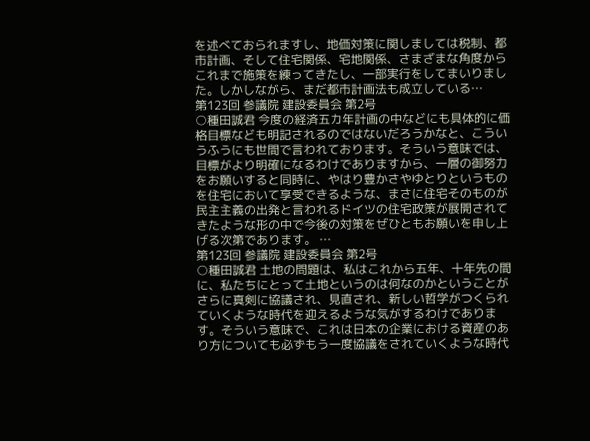を述べておられますし、地価対策に関しましては税制、都市計画、そして住宅関係、宅地関係、さまざまな角度からこれまで施策を練ってきたし、一部実行をしてまいりました。しかしながら、まだ都市計画法も成立している…
第123回 参議院 建設委員会 第2号
○種田誠君 今度の経済五カ年計画の中などにも具体的に価格目標なども明記されるのではないだろうかなと、こういうふうにも世間で言われております。そういう意味では、目標がより明確になるわけでありますから、一層の御努力をお願いすると同時に、やはり豊かさやゆとりというものを住宅において享受できるような、まさに住宅そのものが民主主義の出発と言われるドイツの住宅政策が展開されてきたような形の中で今後の対策をぜひともお願いを申し上げる次第であります。 …
第123回 参議院 建設委員会 第2号
○種田誠君 土地の問題は、私はこれから五年、十年先の間に、私たちにとって土地というのは何なのかということがさらに真剣に協議され、見直され、新しい哲学がつくられていくような時代を迎えるような気がするわけであります。そういう意味で、これは日本の企業における資産のあり方についても必ずもう一度協議をされていくような時代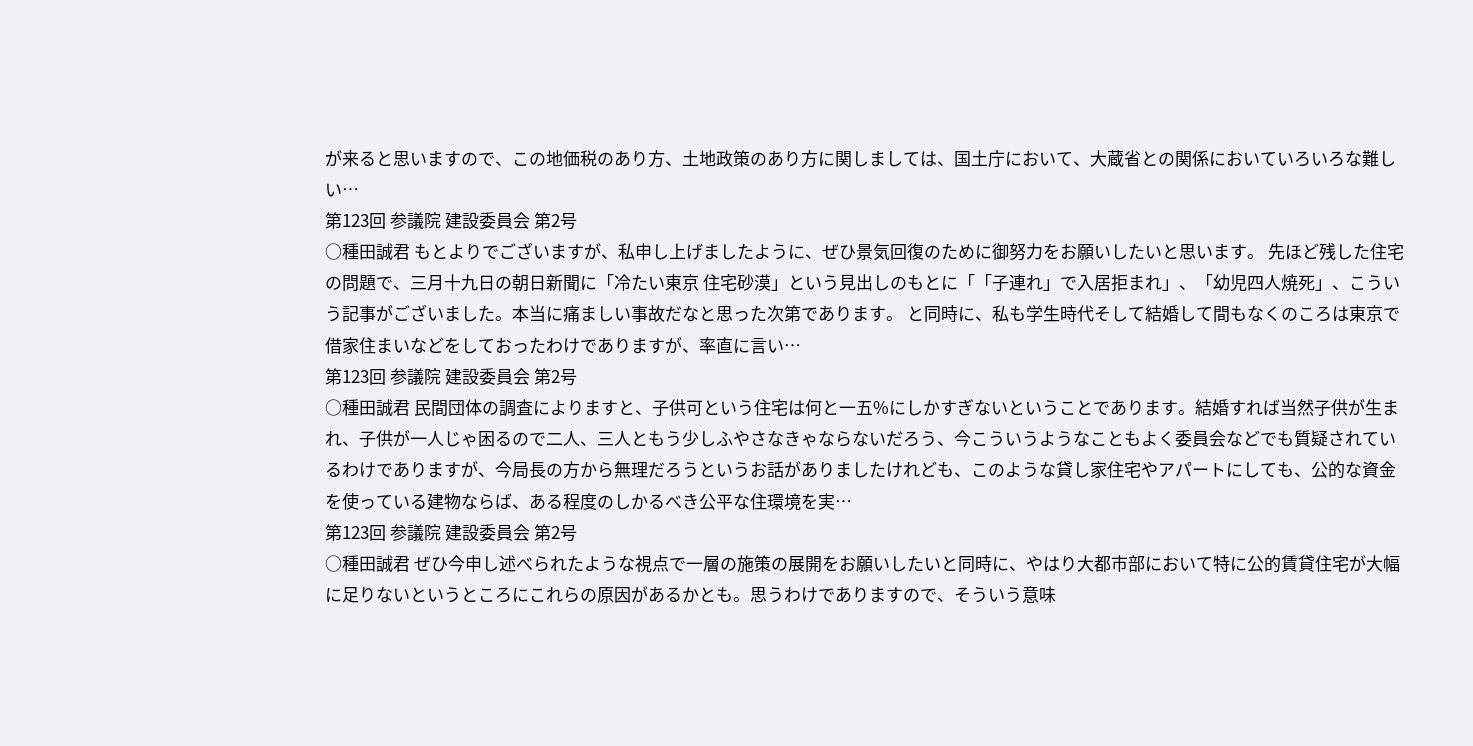が来ると思いますので、この地価税のあり方、土地政策のあり方に関しましては、国土庁において、大蔵省との関係においていろいろな難しい…
第123回 参議院 建設委員会 第2号
○種田誠君 もとよりでございますが、私申し上げましたように、ぜひ景気回復のために御努力をお願いしたいと思います。 先ほど残した住宅の問題で、三月十九日の朝日新聞に「冷たい東京 住宅砂漠」という見出しのもとに「「子連れ」で入居拒まれ」、「幼児四人焼死」、こういう記事がございました。本当に痛ましい事故だなと思った次第であります。 と同時に、私も学生時代そして結婚して間もなくのころは東京で借家住まいなどをしておったわけでありますが、率直に言い…
第123回 参議院 建設委員会 第2号
○種田誠君 民間団体の調査によりますと、子供可という住宅は何と一五%にしかすぎないということであります。結婚すれば当然子供が生まれ、子供が一人じゃ困るので二人、三人ともう少しふやさなきゃならないだろう、今こういうようなこともよく委員会などでも質疑されているわけでありますが、今局長の方から無理だろうというお話がありましたけれども、このような貸し家住宅やアパートにしても、公的な資金を使っている建物ならば、ある程度のしかるべき公平な住環境を実…
第123回 参議院 建設委員会 第2号
○種田誠君 ぜひ今申し述べられたような視点で一層の施策の展開をお願いしたいと同時に、やはり大都市部において特に公的賃貸住宅が大幅に足りないというところにこれらの原因があるかとも。思うわけでありますので、そういう意味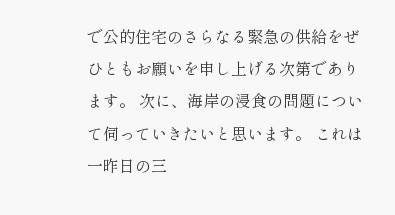で公的住宅のさらなる緊急の供給をぜひともお願いを申し上げる次第であります。 次に、海岸の浸食の問題について伺っていきたいと思います。 これは一昨日の三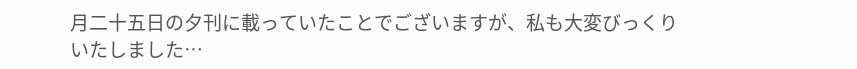月二十五日の夕刊に載っていたことでございますが、私も大変びっくりいたしました…